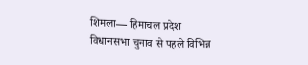शिमला— हिमाचल प्रदेश विधानसभा चुनाव से पहले विभिन्न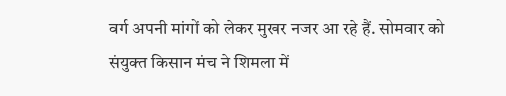वर्ग अपनी मांगों को लेकर मुखर नजर आ रहे हैं. सोमवार को संयुक्त किसान मंच ने शिमला में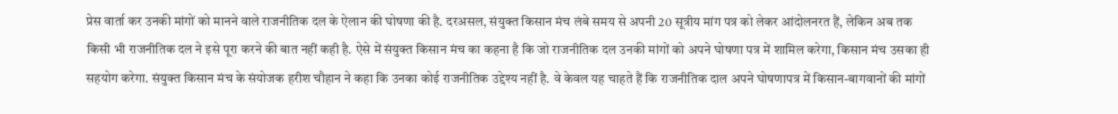प्रेस वार्ता कर उनकी मांगों को मानने वाले राजनीतिक दल के ऐलान की घोषणा की है. दरअसल, संयुक्त किसान मंच लंबे समय से अपनी 20 सूत्रीय मांग पत्र को लेकर आंदोलनरत हैं, लेकिन अब तक किसी भी राजनीतिक दल ने इसे पूरा करने की बात नहीं कही है. ऐसे में संयुक्त किसान मंच का कहना है कि जो राजनीतिक दल उनकी मांगों को अपने घोषणा पत्र में शामिल करेगा, किसान मंच उसका ही सहयोग करेगा. संयुक्त किसान मंच के संयोजक हरीश चौहान ने कहा कि उनका कोई राजनीतिक उद्देश्य नहीं है. वे केवल यह चाहते हैं कि राजनीतिक दाल अपने घोषणापत्र में किसान-बागवानों की मांगों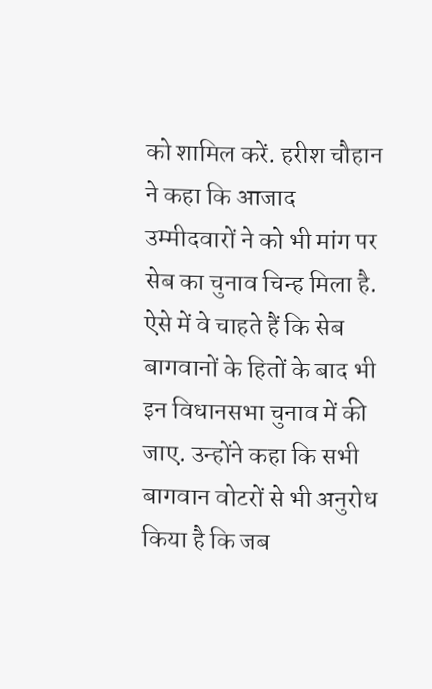को शामिल करें. हरीश चौहान ने कहा कि आजाद उम्मीदवारों ने को भी मांग पर सेब का चुनाव चिन्ह मिला है. ऐसे में वे चाहते हैं कि सेब बागवानों के हितों के बाद भी इन विधानसभा चुनाव में की जाए. उन्होंने कहा कि सभी बागवान वोटरों से भी अनुरोध किया है कि जब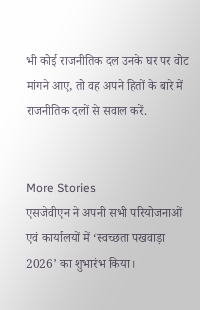भी कोई राजनीतिक दल उनके घर पर वोट मांगने आए, तो वह अपने हितों के बारे में राजनीतिक दलों से सवाल करें.


More Stories
एसजेवीएन ने अपनी सभी परियोजनाओं एवं कार्यालयों में ‘स्वच्छता पखवाड़ा 2026’ का शुभारंभ किया।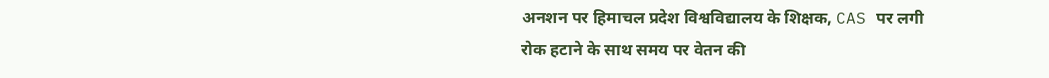अनशन पर हिमाचल प्रदेश विश्वविद्यालय के शिक्षक, CAS पर लगी रोक हटाने के साथ समय पर वेतन की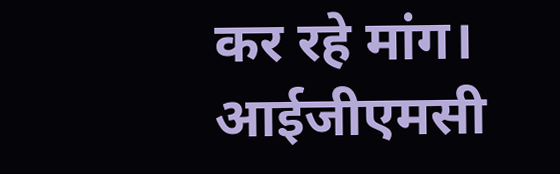कर रहे मांग।
आईजीएमसी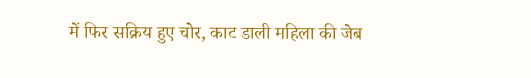में फिर सक्रिय हुए चोर, काट डाली महिला की जेब